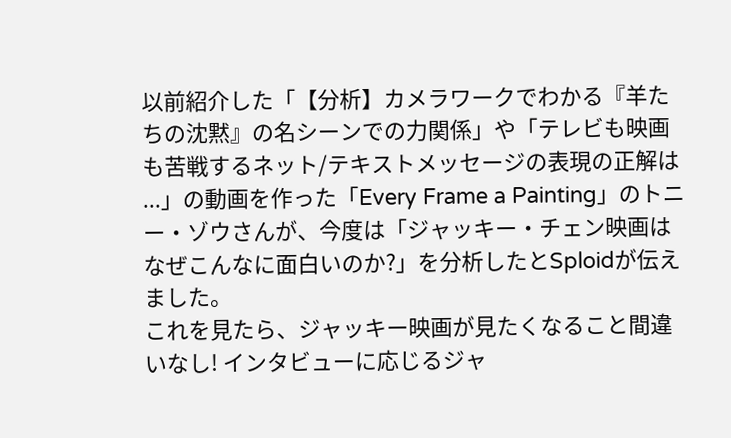以前紹介した「【分析】カメラワークでわかる『羊たちの沈黙』の名シーンでの力関係」や「テレビも映画も苦戦するネット/テキストメッセージの表現の正解は ...」の動画を作った「Every Frame a Painting」のトニー・ゾウさんが、今度は「ジャッキー・チェン映画はなぜこんなに面白いのか?」を分析したとSploidが伝えました。
これを見たら、ジャッキー映画が見たくなること間違いなし! インタビューに応じるジャ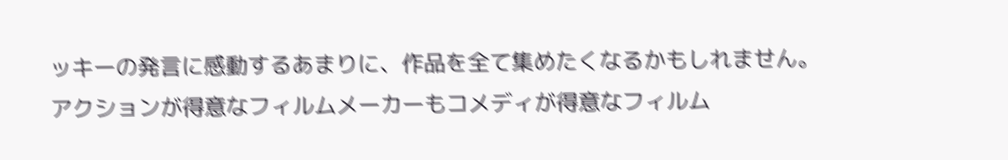ッキーの発言に感動するあまりに、作品を全て集めたくなるかもしれません。
アクションが得意なフィルムメーカーもコメディが得意なフィルム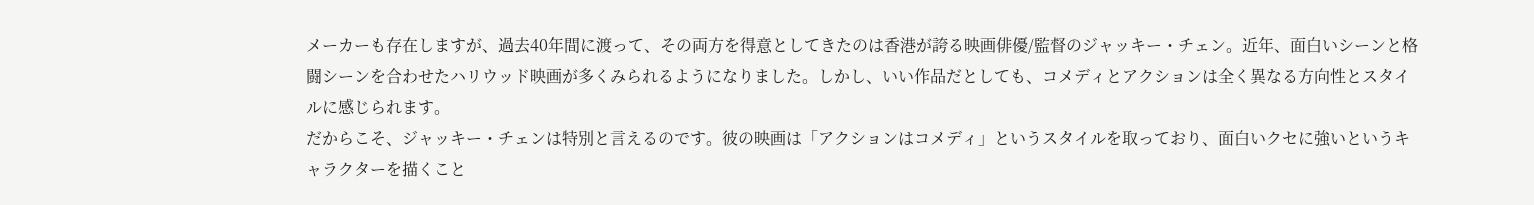メーカーも存在しますが、過去40年間に渡って、その両方を得意としてきたのは香港が誇る映画俳優/監督のジャッキー・チェン。近年、面白いシーンと格闘シーンを合わせたハリウッド映画が多くみられるようになりました。しかし、いい作品だとしても、コメディとアクションは全く異なる方向性とスタイルに感じられます。
だからこそ、ジャッキー・チェンは特別と言えるのです。彼の映画は「アクションはコメディ」というスタイルを取っており、面白いクセに強いというキャラクターを描くこと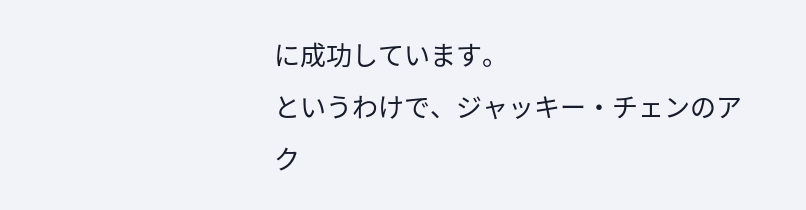に成功しています。
というわけで、ジャッキー・チェンのアク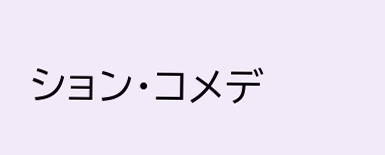ション・コメデ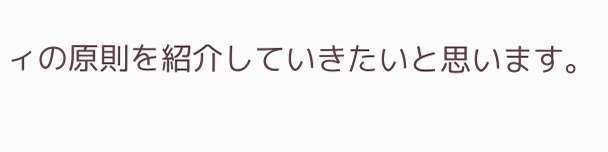ィの原則を紹介していきたいと思います。